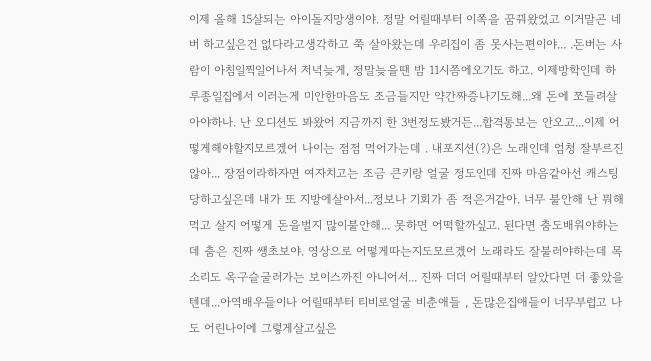이제 올해 15살되는 아이돌지망생이야. 정말 어릴때부터 이쪽을 꿈꿔왔었고 이거말곤 네버 하고싶은건 없다라고생각하고 쭉 살아왔는데 우리집이 좀 못사는편이야... .돈버는 사람이 아침일찍일어나서 저녁늦게, 정말늦을땐 밤 11시쯤에오기도 하고. 이제방학인데 하루종일집에서 이러는게 미안한마음도 조금들지만 약간짜증나기도해...왜 돈에 쪼들려살아야하나. 난 오디션도 봐왔어 지금까지 한 3번정도봤거든...합격통보는 안오고...이제 어떻게해야할지모르겠어 나이는 점점 먹어가는데 . 내포지션(?)은 노래인데 엄청 잘부르진않아... 장점이라하자면 여자치고는 조금 큰키랑 얼굴 정도인데 진짜 마음같아선 캐스팅 당하고싶은데 내가 또 지방에살아서...정보나 기회가 좀 적은거같아. 너무 불안해 난 뭐해먹고 살지 어떻게 돈을벌지 많이불안해... 못하면 어떡할까싶고. 된다면 춤도배워야하는데 춤은 진짜 쌩초보야. 영상으로 어떻게따는지도모르겠어 노래라도 잘불러야하는데 목소리도 옥구슬굴러가는 보이스까진 아니어서... 진짜 더더 어릴때부터 알았다면 더 좋았을텐데...아역배우들이나 어릴때부터 티비로얼굴 비춘애들 , 돈많은집애들이 너무부럽고 나도 어린나이에 그렇게살고싶은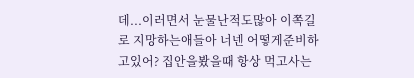데...이러면서 눈물난적도많아 이쪽길로 지망하는애들아 너넨 어떻게준비하고있어? 집안을봤을때 항상 먹고사는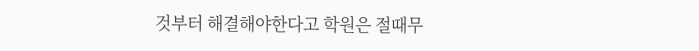것부터 해결해야한다고 학원은 절때무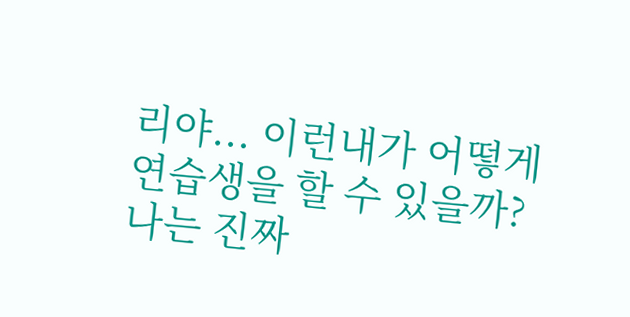리야... 이런내가 어떻게연습생을 할 수 있을까? 나는 진짜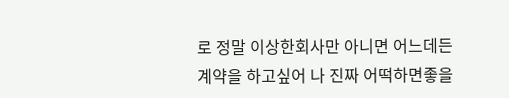로 정말 이상한회사만 아니면 어느데든 계약을 하고싶어 나 진짜 어떡하면좋을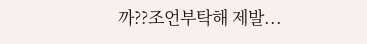까??조언부탁해 제발...